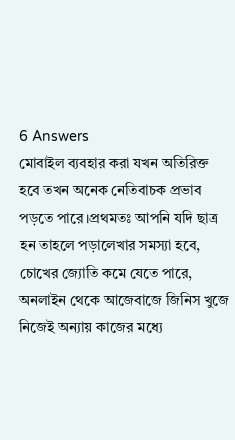6 Answers
মোবাইল ব্যবহার করা যখন অতিরিক্ত হবে তখন অনেক নেতিবাচক প্রভাব পড়তে পারে।প্রথমতঃ আপনি যদি ছাত্র হন তাহলে পড়ালেখার সমস্যা হবে, চোখের জ্যোতি কমে যেতে পারে, অনলাইন থেকে আজেবাজে জিনিস খুজে নিজেই অন্যায় কাজের মধ্যে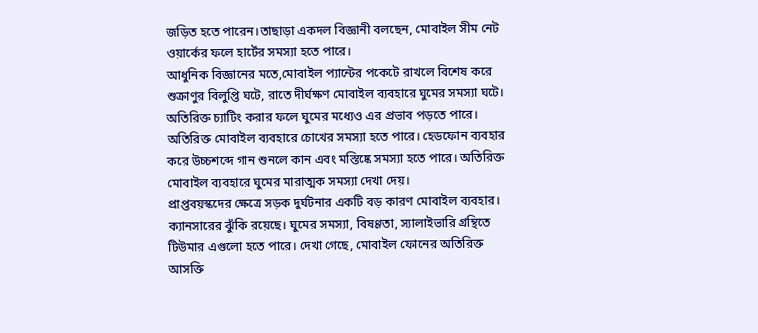জড়িত হতে পারেন।তাছাড়া একদল বিজ্ঞানী বলছেন, মোবাইল সীম নেট ওয়ার্কের ফলে হার্টের সমস্যা হতে পারে।
আধুনিক বিজ্ঞানের মতে,মোবাইল প্যান্টের পকেটে রাখলে বিশেষ করে শুক্রাণুর বিলুপ্তি ঘটে, রাতে দীর্ঘক্ষণ মোবাইল ব্যবহারে ঘুমের সমস্যা ঘটে।
অতিরিক্ত চ্যাটিং করার ফলে ঘুমের মধ্যেও এর প্রভাব পড়তে পারে। অতিরিক্ত মোবাইল ব্যবহারে চোখের সমস্যা হতে পারে। হেডফোন ব্যবহার করে উচ্চশব্দে গান শুনলে কান এবং মস্তিষ্কে সমস্যা হতে পারে। অতিরিক্ত মোবাইল ব্যবহারে ঘুমের মারাত্মক সমস্যা দেখা দেয়।
প্রাপ্তবয়স্কদের ক্ষেত্রে সড়ক দুর্ঘটনার একটি বড় কারণ মোবাইল ব্যবহার। ক্যানসারের ঝুঁকি রয়েছে। ঘুমের সমস্যা, বিষণ্ণতা, স্যালাইভারি গ্রন্থিতে টিউমার এগুলো হতে পারে। দেখা গেছে, মোবাইল ফোনের অতিরিক্ত আসক্তি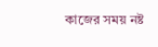কাজের সময় নষ্ট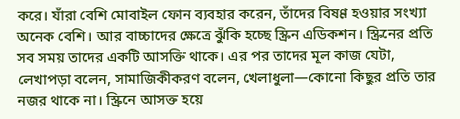করে। যাঁরা বেশি মোবাইল ফোন ব্যবহার করেন, তাঁদের বিষণ্ণ হওয়ার সংখ্যা অনেক বেশি। আর বাচ্চাদের ক্ষেত্রে ঝুঁকি হচ্ছে স্ক্রিন এডিকশন। স্ক্রিনের প্রতি সব সময় তাদের একটি আসক্তি থাকে। এর পর তাদের মূল কাজ যেটা, লেখাপড়া বলেন, সামাজিকীকরণ বলেন, খেলাধুলা—কোনো কিছুর প্রতি তার নজর থাকে না। স্ক্রিনে আসক্ত হয়ে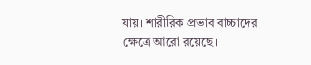যায়। শারীরিক প্রভাব বাচ্চাদের ক্ষেত্রে আরো রয়েছে।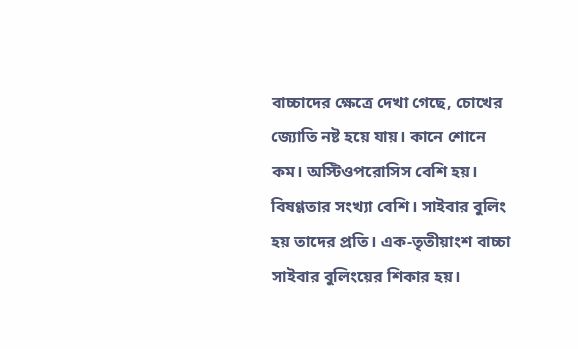বাচ্চাদের ক্ষেত্রে দেখা গেছে, চোখের জ্যোতি নষ্ট হয়ে যায়। কানে শোনে কম। অস্টিওপরোসিস বেশি হয়। বিষণ্ণতার সংখ্যা বেশি। সাইবার বুলিং হয় তাদের প্রতি। এক-তৃতীয়াংশ বাচ্চা সাইবার বুলিংয়ের শিকার হয়।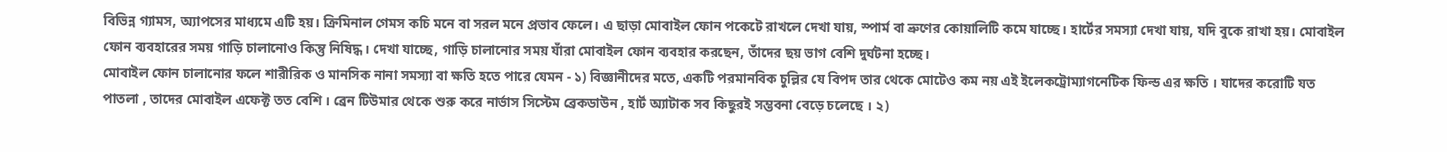বিভিন্ন গ্যামস, অ্যাপসের মাধ্যমে এটি হয়। ক্রিমিনাল গেমস কচি মনে বা সরল মনে প্রভাব ফেলে। এ ছাড়া মোবাইল ফোন পকেটে রাখলে দেখা যায়, স্পার্ম বা ভ্রুণের কোয়ালিটি কমে যাচ্ছে। হার্টের সমস্যা দেখা যায়, যদি বুকে রাখা হয়। মোবাইল ফোন ব্যবহারের সময় গাড়ি চালানোও কিন্তু নিষিদ্ধ। দেখা যাচ্ছে, গাড়ি চালানোর সময় যাঁরা মোবাইল ফোন ব্যবহার করছেন, তাঁদের ছয় ভাগ বেশি দুর্ঘটনা হচ্ছে।
মোবাইল ফোন চালানোর ফলে শারীরিক ও মানসিক নানা সমস্যা বা ক্ষতি হতে পারে যেমন - ১) বিজ্ঞানীদের মতে, একটি পরমানবিক চুল্লির যে বিপদ তার থেকে মোটেও কম নয় এই ইলেকট্রোম্যাগনেটিক ফিল্ড এর ক্ষতি । যাদের করোটি যত পাতলা , তাদের মোবাইল এফেক্ট তত বেশি । ব্রেন টিউমার থেকে শুরু করে নার্ভাস সিস্টেম ব্রেকডাউন , হার্ট অ্যাটাক সব কিছুরই সম্ভবনা বেড়ে চলেছে । ২)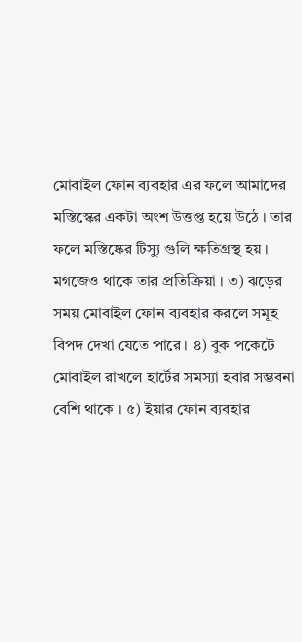মোবাইল ফোন ব্যবহার এর ফলে আমাদের মস্তিস্কের একটা অংশ উত্তপ্ত হয়ে উঠে । তার ফলে মস্তিষ্কের টিস্যু গুলি ক্ষতিগ্রস্থ হয় । মগজেও থাকে তার প্রতিক্রিয়া । ৩) ঝড়ের সময় মোবাইল ফোন ব্যবহার করলে সমূহ বিপদ দেখা যেতে পারে । ৪) বুক পকেটে মোবাইল রাখলে হার্টের সমস্যা হবার সম্ভবনা বেশি থাকে । ৫) ইয়ার ফোন ব্যবহার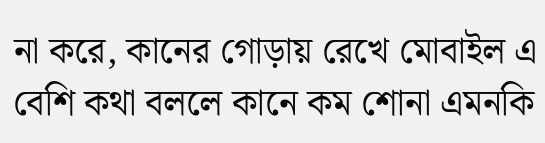না করে, কানের গোড়ায় রেখে মোবাইল এ বেশি কথা বললে কানে কম শোনা এমনকি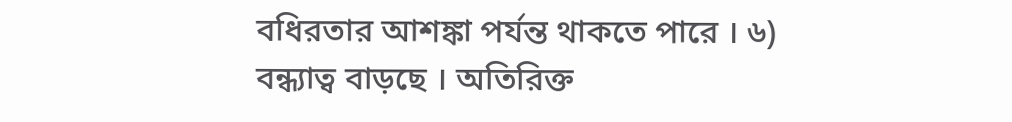বধিরতার আশঙ্কা পর্যন্ত থাকতে পারে । ৬) বন্ধ্যাত্ব বাড়ছে । অতিরিক্ত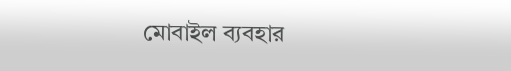মোবাইল ব্যবহার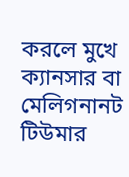করলে মুখে ক্যানসার বা মেলিগনানট টিউমার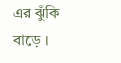এর ঝুঁকি বাড়ে ।